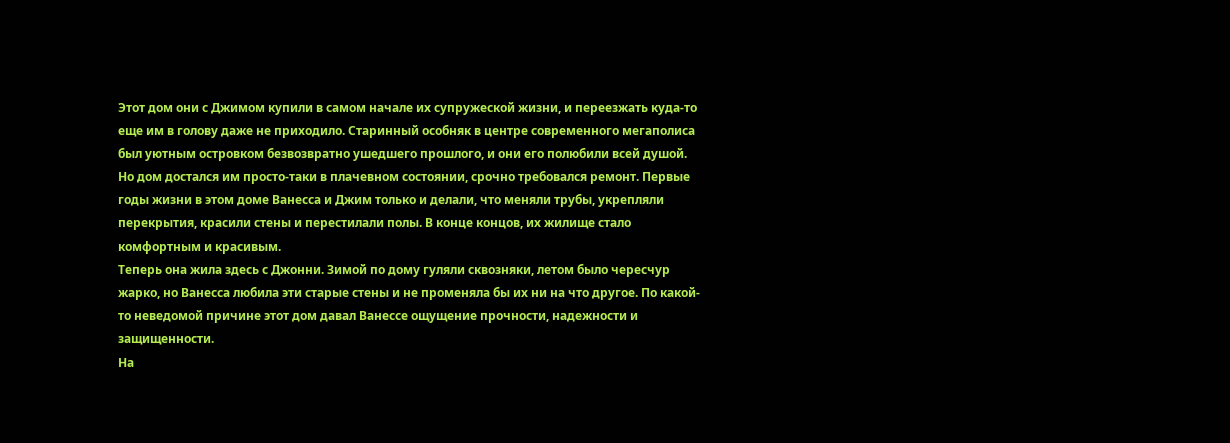Этот дом они с Джимом купили в самом начале их супружеской жизни, и переезжать куда-то еще им в голову даже не приходило. Старинный особняк в центре современного мегаполиса был уютным островком безвозвратно ушедшего прошлого, и они его полюбили всей душой.
Но дом достался им просто-таки в плачевном состоянии, срочно требовался ремонт. Первые годы жизни в этом доме Ванесса и Джим только и делали, что меняли трубы, укрепляли перекрытия, красили стены и перестилали полы. В конце концов, их жилище стало комфортным и красивым.
Теперь она жила здесь с Джонни. Зимой по дому гуляли сквозняки, летом было чересчур жарко, но Ванесса любила эти старые стены и не променяла бы их ни на что другое. По какой-то неведомой причине этот дом давал Ванессе ощущение прочности, надежности и защищенности.
На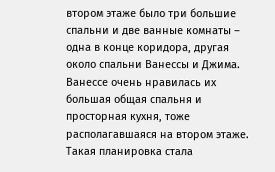втором этаже было три большие спальни и две ванные комнаты – одна в конце коридора, другая около спальни Ванессы и Джима. Ванессе очень нравилась их большая общая спальня и просторная кухня, тоже располагавшаяся на втором этаже. Такая планировка стала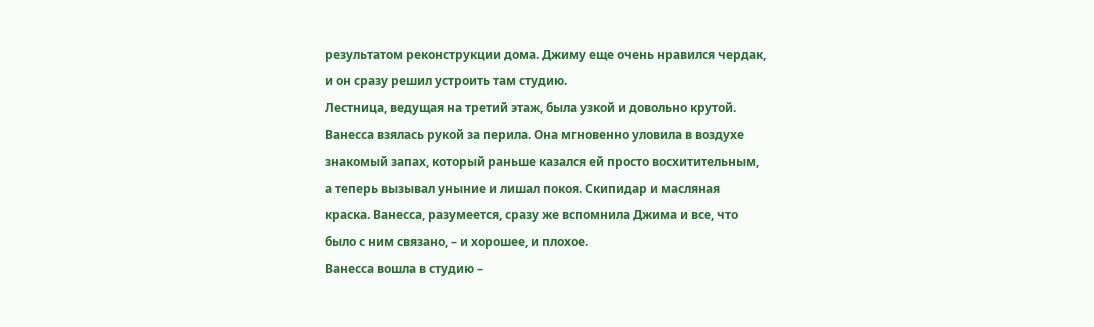результатом реконструкции дома. Джиму еще очень нравился чердак, и он сразу решил устроить там студию.
Лестница, ведущая на третий этаж, была узкой и довольно крутой. Ванесса взялась рукой за перила. Она мгновенно уловила в воздухе знакомый запах, который раньше казался ей просто восхитительным, а теперь вызывал уныние и лишал покоя. Скипидар и масляная краска. Ванесса, разумеется, сразу же вспомнила Джима и все, что было с ним связано, – и хорошее, и плохое.
Ванесса вошла в студию –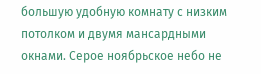большую удобную комнату с низким потолком и двумя мансардными окнами. Серое ноябрьское небо не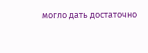могло дать достаточно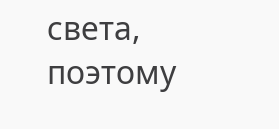света, поэтому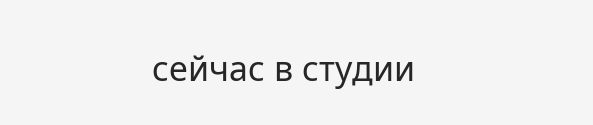сейчас в студии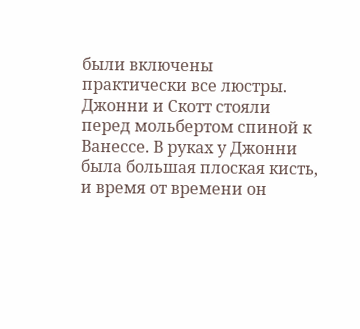были включены практически все люстры.
Джонни и Скотт стояли перед мольбертом спиной к Ванессе. В руках у Джонни была большая плоская кисть, и время от времени он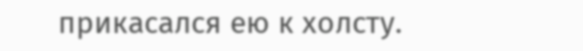прикасался ею к холсту.